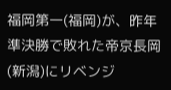福岡第一(福岡)が、昨年準決勝で敗れた帝京長岡(新潟)にリベンジ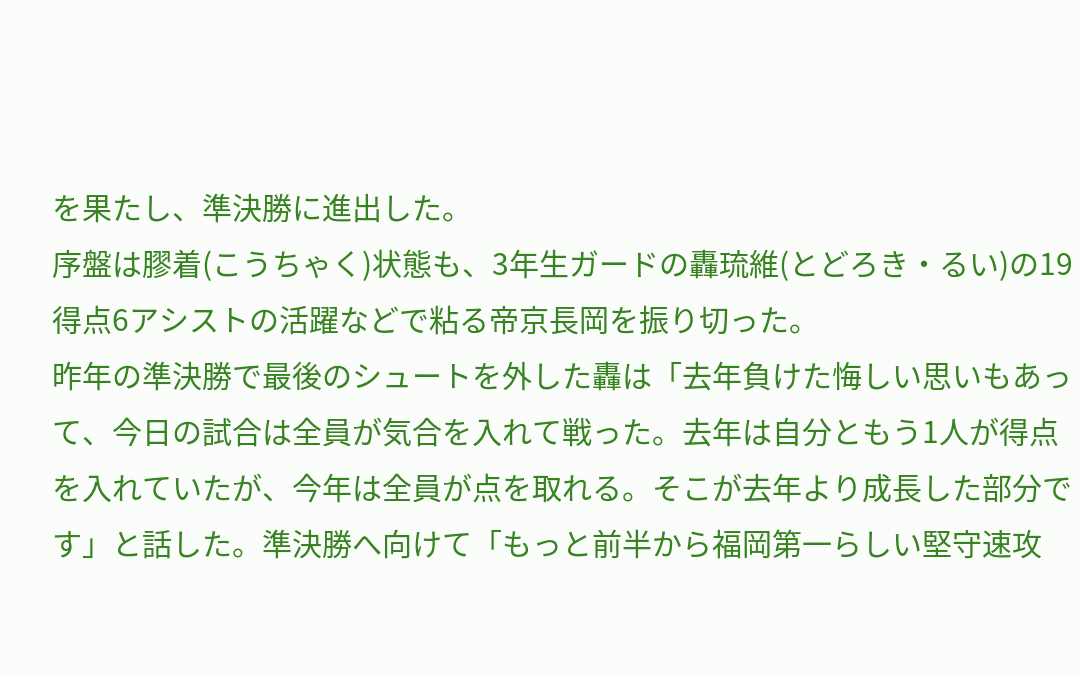を果たし、準決勝に進出した。
序盤は膠着(こうちゃく)状態も、3年生ガードの轟琉維(とどろき・るい)の19得点6アシストの活躍などで粘る帝京長岡を振り切った。
昨年の準決勝で最後のシュートを外した轟は「去年負けた悔しい思いもあって、今日の試合は全員が気合を入れて戦った。去年は自分ともう1人が得点を入れていたが、今年は全員が点を取れる。そこが去年より成長した部分です」と話した。準決勝へ向けて「もっと前半から福岡第一らしい堅守速攻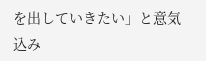を出していきたい」と意気込み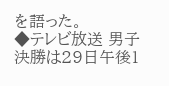を語った。
◆テレビ放送 男子決勝は29日午後1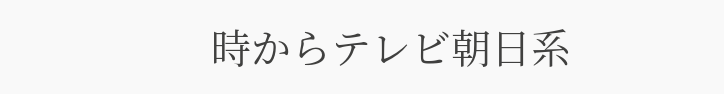時からテレビ朝日系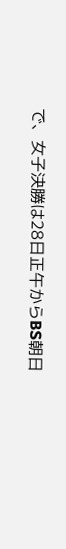で、女子決勝は28日正午からBS朝日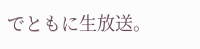でともに生放送。